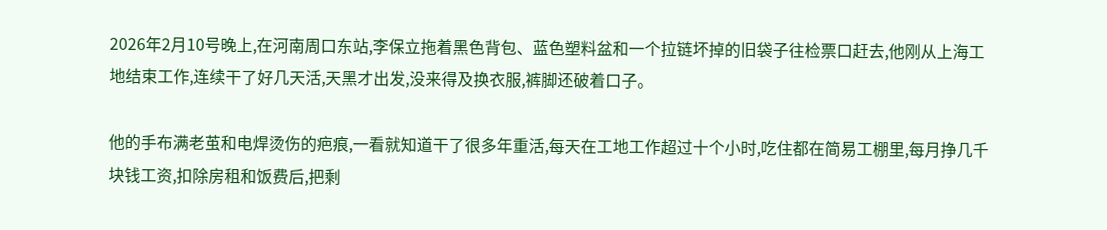2026年2月10号晚上,在河南周口东站,李保立拖着黑色背包、蓝色塑料盆和一个拉链坏掉的旧袋子往检票口赶去,他刚从上海工地结束工作,连续干了好几天活,天黑才出发,没来得及换衣服,裤脚还破着口子。

他的手布满老茧和电焊烫伤的疤痕,一看就知道干了很多年重活,每天在工地工作超过十个小时,吃住都在简易工棚里,每月挣几千块钱工资,扣除房租和饭费后,把剩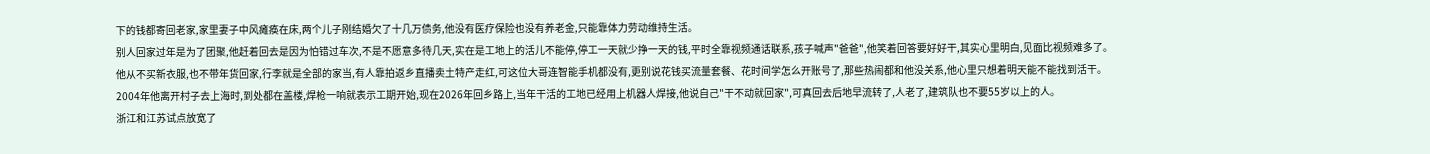下的钱都寄回老家,家里妻子中风瘫痪在床,两个儿子刚结婚欠了十几万债务,他没有医疗保险也没有养老金,只能靠体力劳动维持生活。
别人回家过年是为了团聚,他赶着回去是因为怕错过车次,不是不愿意多待几天,实在是工地上的活儿不能停,停工一天就少挣一天的钱,平时全靠视频通话联系,孩子喊声"爸爸",他笑着回答要好好干,其实心里明白,见面比视频难多了。
他从不买新衣服,也不带年货回家,行李就是全部的家当,有人靠拍返乡直播卖土特产走红,可这位大哥连智能手机都没有,更别说花钱买流量套餐、花时间学怎么开账号了,那些热闹都和他没关系,他心里只想着明天能不能找到活干。
2004年他离开村子去上海时,到处都在盖楼,焊枪一响就表示工期开始,现在2026年回乡路上,当年干活的工地已经用上机器人焊接,他说自己"干不动就回家",可真回去后地早流转了,人老了,建筑队也不要55岁以上的人。
浙江和江苏试点放宽了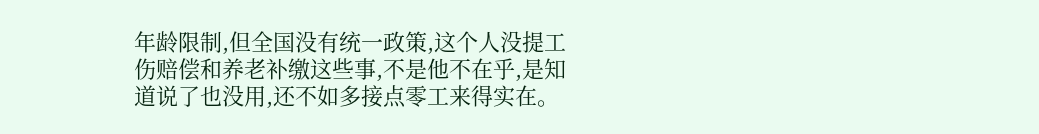年龄限制,但全国没有统一政策,这个人没提工伤赔偿和养老补缴这些事,不是他不在乎,是知道说了也没用,还不如多接点零工来得实在。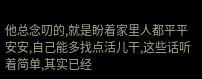他总念叨的,就是盼着家里人都平平安安,自己能多找点活儿干,这些话听着简单,其实已经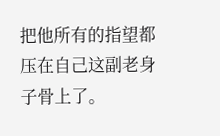把他所有的指望都压在自己这副老身子骨上了。